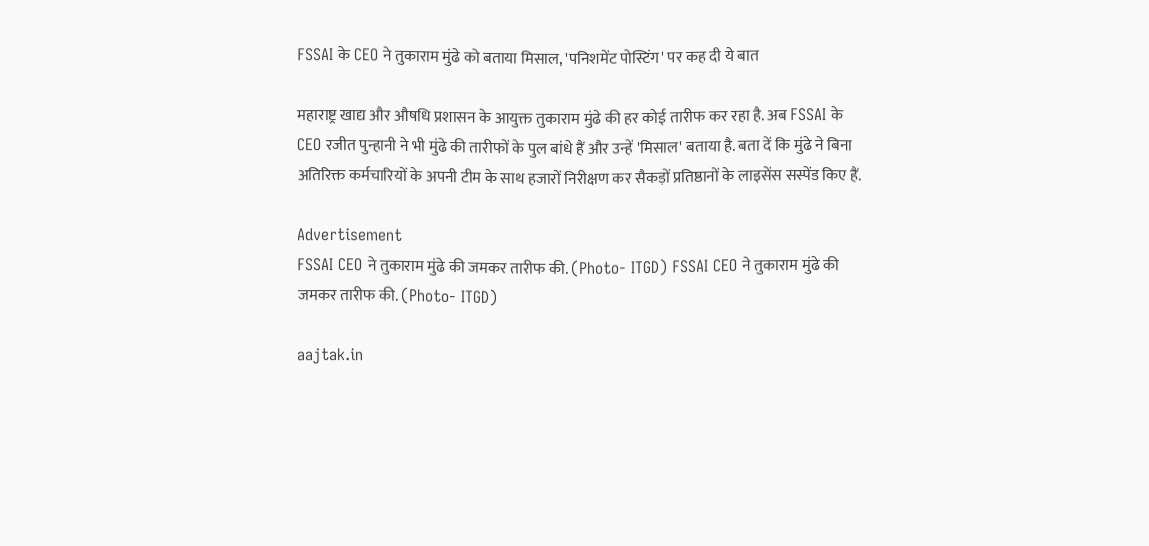FSSAI के CEO ने तुकाराम मुंढे को बताया मिसाल, 'पनिशमेंट पोस्टिंग' पर कह दी ये बात

महाराष्ट्र खाद्य और औषधि प्रशासन के आयुक्त तुकाराम मुंढे की हर कोई तारीफ कर रहा है. अब FSSAI के CEO रजीत पुन्हानी ने भी मुंढे की तारीफों के पुल बांधे हैं और उन्हें 'मिसाल' बताया है. बता दें कि मुंढे ने बिना अतिरिक्त कर्मचारियों के अपनी टीम के साथ हजारों निरीक्षण कर सैकड़ों प्रतिष्ठानों के लाइसेंस सस्पेंड किए हैं.

Advertisement
FSSAI CEO ने तुकाराम मुंढे की जमकर तारीफ की. (Photo- ITGD) FSSAI CEO ने तुकाराम मुंढे की जमकर तारीफ की. (Photo- ITGD)

aajtak.in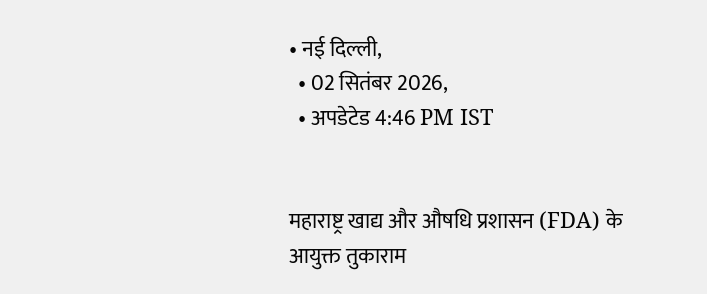• नई दिल्ली,
  • 02 सितंबर 2026,
  • अपडेटेड 4:46 PM IST


महाराष्ट्र खाद्य और औषधि प्रशासन (FDA) के आयुक्त तुकाराम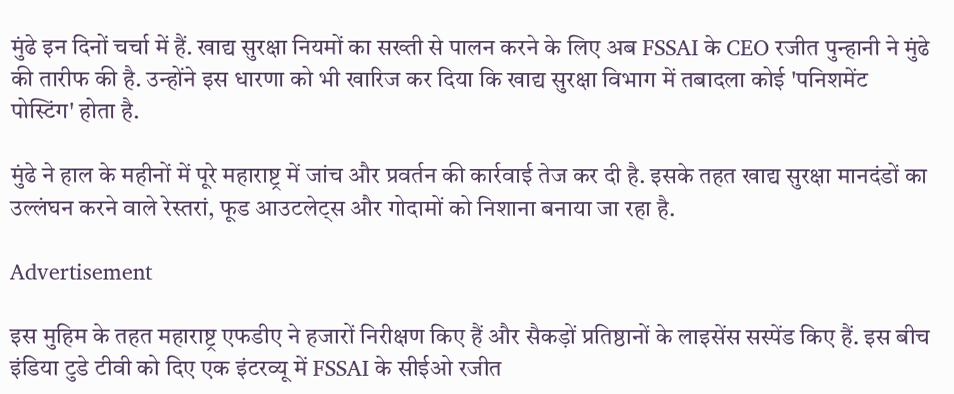मुंढे इन दिनों चर्चा में हैं. खाद्य सुरक्षा नियमों का सख्ती से पालन करने के लिए अब FSSAI के CEO रजीत पुन्हानी ने मुंढे की तारीफ की है. उन्होंने इस धारणा को भी खारिज कर दिया कि खाद्य सुरक्षा विभाग में तबादला कोई 'पनिशमेंट पोस्टिंग' होता है.

मुंढे ने हाल के महीनों में पूरे महाराष्ट्र में जांच और प्रवर्तन की कार्रवाई तेज कर दी है. इसके तहत खाद्य सुरक्षा मानदंडों का उल्लंघन करने वाले रेस्तरां, फूड आउटलेट्स और गोदामों को निशाना बनाया जा रहा है.

Advertisement

इस मुहिम के तहत महाराष्ट्र एफडीए ने हजारों निरीक्षण किए हैं और सैकड़ों प्रतिष्ठानों के लाइसेंस सस्पेंड किए हैं. इस बीच इंडिया टुडे टीवी को दिए एक इंटरव्यू में FSSAI के सीईओ रजीत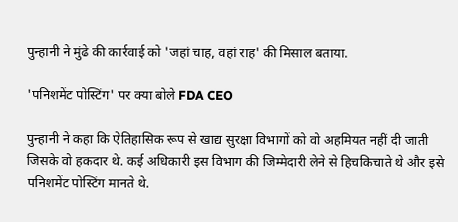पुन्हानी ने मुंढे की कार्रवाई को 'जहां चाह, वहां राह' की मिसाल बताया.

'पनिशमेंट पोस्टिंग' पर क्या बोले FDA CEO

पुन्हानी ने कहा कि ऐतिहासिक रूप से खाद्य सुरक्षा विभागों को वो अहमियत नहीं दी जाती जिसके वो हकदार थे. कई अधिकारी इस विभाग की जिम्मेदारी लेने से हिचकिचाते थे और इसे पनिशमेंट पोस्टिंग मानते थे.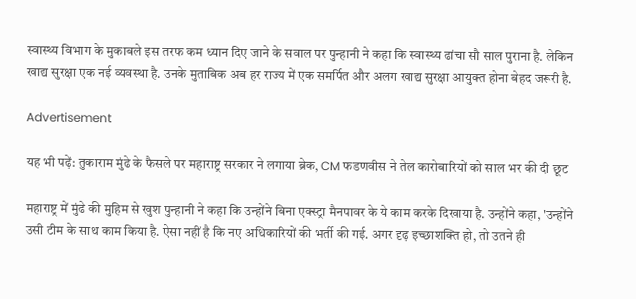स्वास्थ्य विभाग के मुकाबले इस तरफ कम ध्यान दिए जाने के सवाल पर पुन्हानी ने कहा कि स्वास्थ्य ढांचा सौ साल पुराना है. लेकिन खाद्य सुरक्षा एक नई व्यवस्था है. उनके मुताबिक अब हर राज्य में एक समर्पित और अलग खाद्य सुरक्षा आयुक्त होना बेहद जरूरी है.

Advertisement

यह भी पढ़ें: तुकाराम मुंढे के फैसले पर महाराष्ट्र सरकार ने लगाया ब्रेक, CM फडणवीस ने तेल कारोबारियों को साल भर की दी छूट

महाराष्ट्र में मुंढे की मुहिम से खुश पुन्हानी ने कहा कि उन्होंने बिना एक्स्ट्रा मैनपावर के ये काम करके दिखाया है. उन्होंने कहा, 'उन्होंने उसी टीम के साथ काम किया है. ऐसा नहीं है कि नए अधिकारियों की भर्ती की गई. अगर दृढ़ इच्छाशक्ति हो, तो उतने ही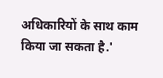अधिकारियों के साथ काम किया जा सकता है.'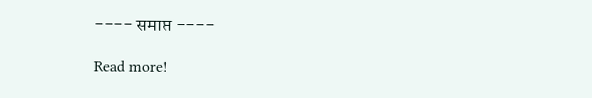---- समाप्त ----

Read more!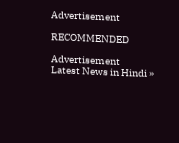Advertisement

RECOMMENDED

Advertisement
Latest News in Hindi »